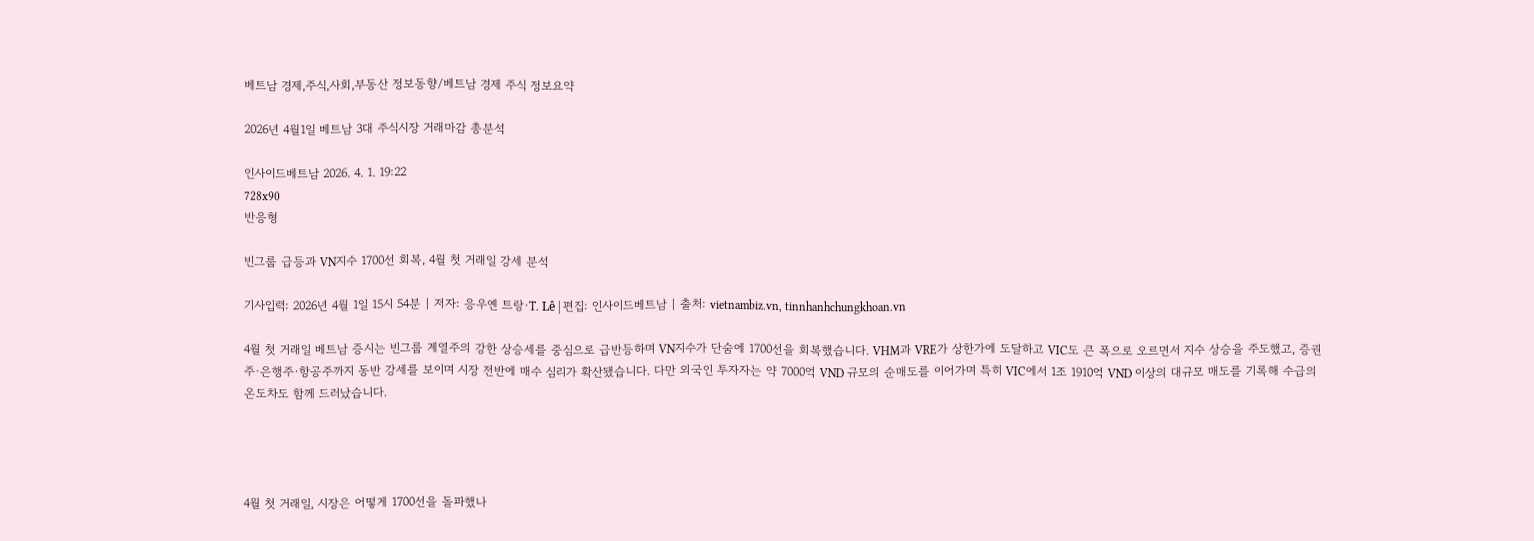베트남 경제,주식,사회,부동산 정보동향/베트남 경제 주식 정보요약

2026년 4월1일 베트남 3대 주식시장 거래마감 총분석

인사이드베트남 2026. 4. 1. 19:22
728x90
반응형

빈그룹 급등과 VN지수 1700선 회복, 4월 첫 거래일 강세 분석

기사입력: 2026년 4월 1일 15시 54분 | 저자: 응우옌 트랑·T. Lê | 편집: 인사이드베트남 | 출처: vietnambiz.vn, tinnhanhchungkhoan.vn

4월 첫 거래일 베트남 증시는 빈그룹 계열주의 강한 상승세를 중심으로 급반등하며 VN지수가 단숨에 1700선을 회복했습니다. VHM과 VRE가 상한가에 도달하고 VIC도 큰 폭으로 오르면서 지수 상승을 주도했고, 증권주·은행주·항공주까지 동반 강세를 보이며 시장 전반에 매수 심리가 확산됐습니다. 다만 외국인 투자자는 약 7000억 VND 규모의 순매도를 이어가며 특히 VIC에서 1조 1910억 VND 이상의 대규모 매도를 기록해 수급의 온도차도 함께 드러났습니다.




4월 첫 거래일, 시장은 어떻게 1700선을 돌파했나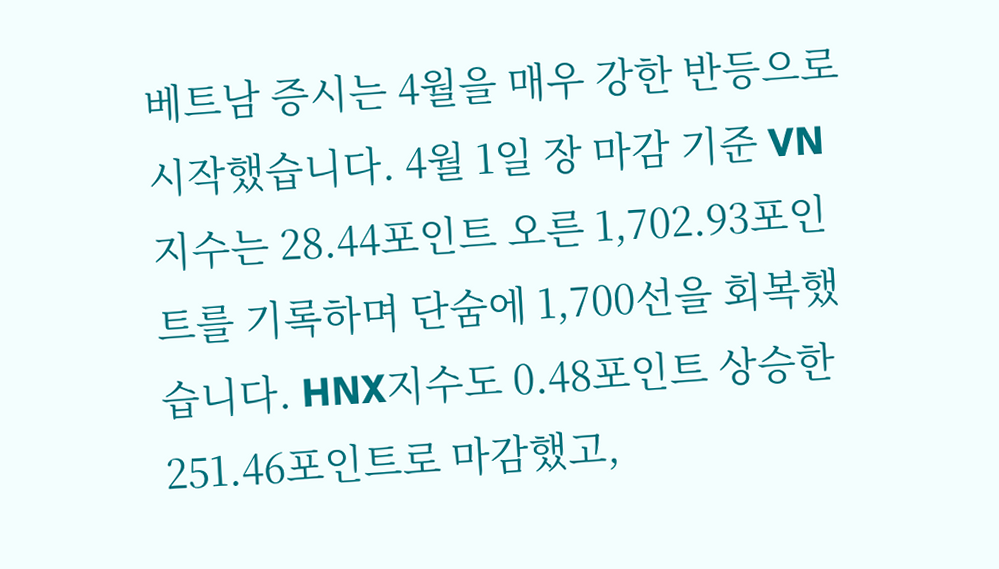베트남 증시는 4월을 매우 강한 반등으로 시작했습니다. 4월 1일 장 마감 기준 VN지수는 28.44포인트 오른 1,702.93포인트를 기록하며 단숨에 1,700선을 회복했습니다. HNX지수도 0.48포인트 상승한 251.46포인트로 마감했고,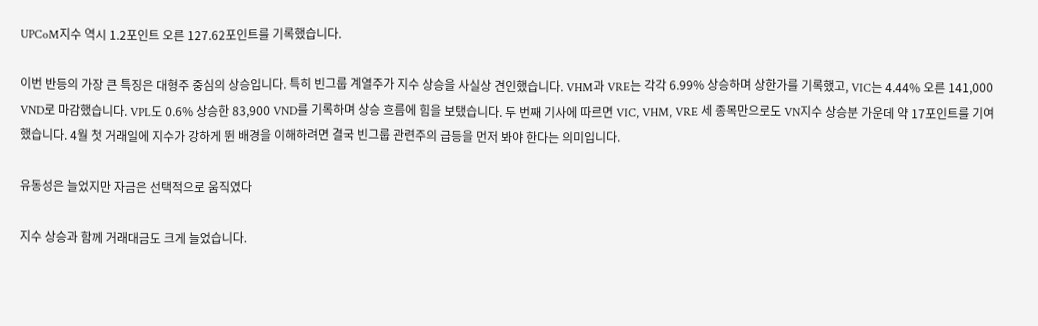UPCoM지수 역시 1.2포인트 오른 127.62포인트를 기록했습니다.

이번 반등의 가장 큰 특징은 대형주 중심의 상승입니다. 특히 빈그룹 계열주가 지수 상승을 사실상 견인했습니다. VHM과 VRE는 각각 6.99% 상승하며 상한가를 기록했고, VIC는 4.44% 오른 141,000 VND로 마감했습니다. VPL도 0.6% 상승한 83,900 VND를 기록하며 상승 흐름에 힘을 보탰습니다. 두 번째 기사에 따르면 VIC, VHM, VRE 세 종목만으로도 VN지수 상승분 가운데 약 17포인트를 기여했습니다. 4월 첫 거래일에 지수가 강하게 뛴 배경을 이해하려면 결국 빈그룹 관련주의 급등을 먼저 봐야 한다는 의미입니다.

유동성은 늘었지만 자금은 선택적으로 움직였다

지수 상승과 함께 거래대금도 크게 늘었습니다.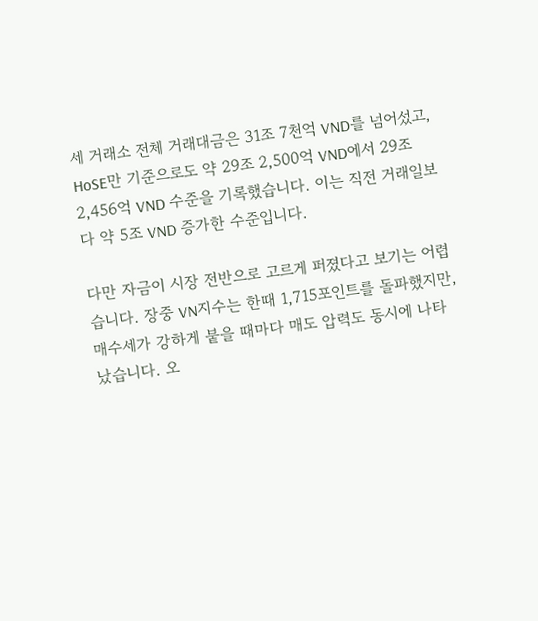세 거래소 전체 거래대금은 31조 7천억 VND를 넘어섰고, HoSE만 기준으로도 약 29조 2,500억 VND에서 29조 2,456억 VND 수준을 기록했습니다. 이는 직전 거래일보다 약 5조 VND 증가한 수준입니다.

다만 자금이 시장 전반으로 고르게 퍼졌다고 보기는 어렵습니다. 장중 VN지수는 한때 1,715포인트를 돌파했지만, 매수세가 강하게 붙을 때마다 매도 압력도 동시에 나타났습니다. 오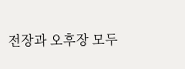전장과 오후장 모두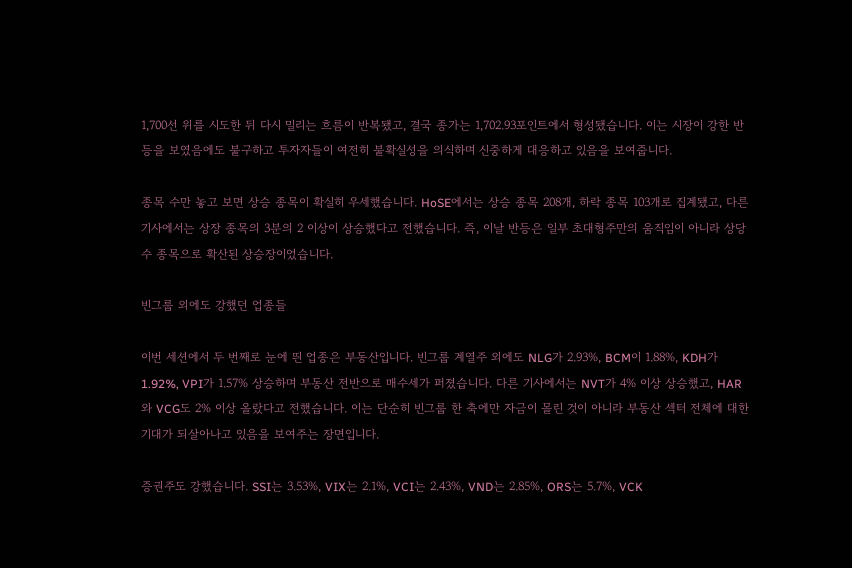1,700선 위를 시도한 뒤 다시 밀리는 흐름이 반복됐고, 결국 종가는 1,702.93포인트에서 형성됐습니다. 이는 시장이 강한 반등을 보였음에도 불구하고 투자자들이 여전히 불확실성을 의식하며 신중하게 대응하고 있음을 보여줍니다.

종목 수만 놓고 보면 상승 종목이 확실히 우세했습니다. HoSE에서는 상승 종목 208개, 하락 종목 103개로 집계됐고, 다른 기사에서는 상장 종목의 3분의 2 이상이 상승했다고 전했습니다. 즉, 이날 반등은 일부 초대형주만의 움직임이 아니라 상당수 종목으로 확산된 상승장이었습니다.

빈그룹 외에도 강했던 업종들

이번 세션에서 두 번째로 눈에 띈 업종은 부동산입니다. 빈그룹 계열주 외에도 NLG가 2.93%, BCM이 1.88%, KDH가 1.92%, VPI가 1.57% 상승하며 부동산 전반으로 매수세가 퍼졌습니다. 다른 기사에서는 NVT가 4% 이상 상승했고, HAR와 VCG도 2% 이상 올랐다고 전했습니다. 이는 단순히 빈그룹 한 축에만 자금이 몰린 것이 아니라 부동산 섹터 전체에 대한 기대가 되살아나고 있음을 보여주는 장면입니다.

증권주도 강했습니다. SSI는 3.53%, VIX는 2.1%, VCI는 2.43%, VND는 2.85%, ORS는 5.7%, VCK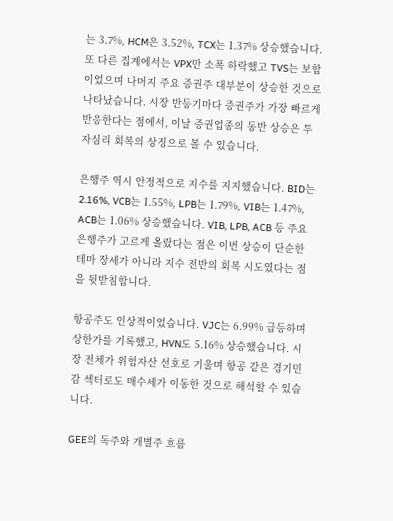는 3.7%, HCM은 3.52%, TCX는 1.37% 상승했습니다. 또 다른 집계에서는 VPX만 소폭 하락했고 TVS는 보합이었으며 나머지 주요 증권주 대부분이 상승한 것으로 나타났습니다. 시장 반등기마다 증권주가 가장 빠르게 반응한다는 점에서, 이날 증권업종의 동반 상승은 투자심리 회복의 상징으로 볼 수 있습니다.

은행주 역시 안정적으로 지수를 지지했습니다. BID는 2.16%, VCB는 1.55%, LPB는 1.79%, VIB는 1.47%, ACB는 1.06% 상승했습니다. VIB, LPB, ACB 등 주요 은행주가 고르게 올랐다는 점은 이번 상승이 단순한 테마 장세가 아니라 지수 전반의 회복 시도였다는 점을 뒷받침합니다.

항공주도 인상적이었습니다. VJC는 6.99% 급등하며 상한가를 기록했고, HVN도 5.16% 상승했습니다. 시장 전체가 위험자산 선호로 기울며 항공 같은 경기민감 섹터로도 매수세가 이동한 것으로 해석할 수 있습니다.

GEE의 독주와 개별주 흐름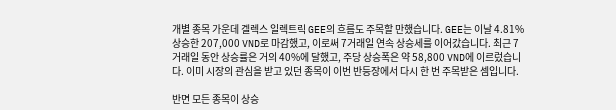개별 종목 가운데 겔렉스 일렉트릭 GEE의 흐름도 주목할 만했습니다. GEE는 이날 4.81% 상승한 207,000 VND로 마감했고, 이로써 7거래일 연속 상승세를 이어갔습니다. 최근 7거래일 동안 상승률은 거의 40%에 달했고, 주당 상승폭은 약 58,800 VND에 이르렀습니다. 이미 시장의 관심을 받고 있던 종목이 이번 반등장에서 다시 한 번 주목받은 셈입니다.

반면 모든 종목이 상승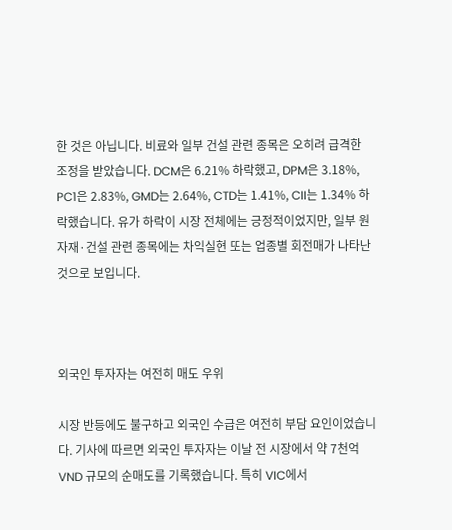한 것은 아닙니다. 비료와 일부 건설 관련 종목은 오히려 급격한 조정을 받았습니다. DCM은 6.21% 하락했고, DPM은 3.18%, PC1은 2.83%, GMD는 2.64%, CTD는 1.41%, CII는 1.34% 하락했습니다. 유가 하락이 시장 전체에는 긍정적이었지만, 일부 원자재·건설 관련 종목에는 차익실현 또는 업종별 회전매가 나타난 것으로 보입니다.



외국인 투자자는 여전히 매도 우위

시장 반등에도 불구하고 외국인 수급은 여전히 부담 요인이었습니다. 기사에 따르면 외국인 투자자는 이날 전 시장에서 약 7천억 VND 규모의 순매도를 기록했습니다. 특히 VIC에서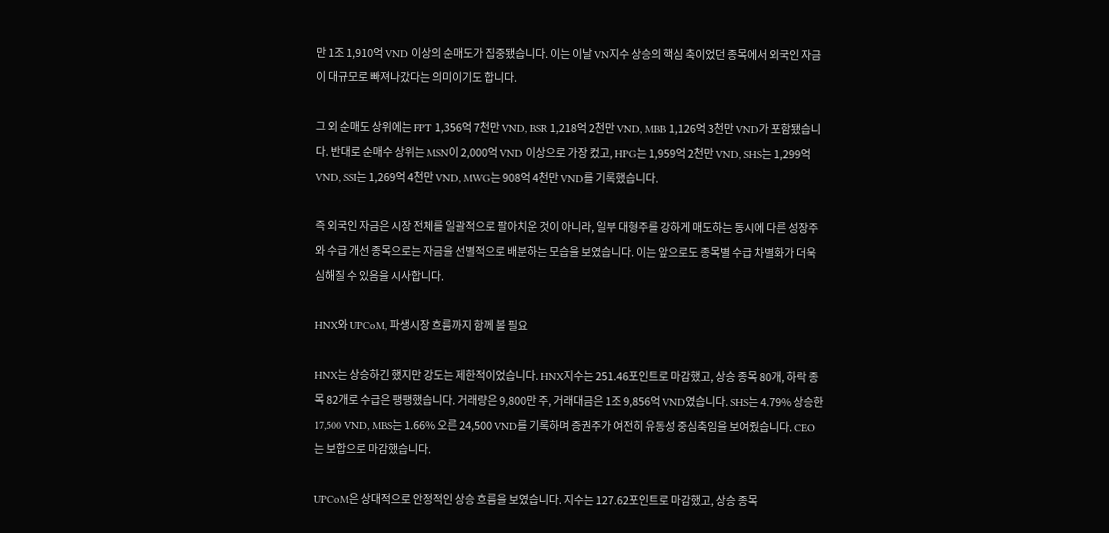만 1조 1,910억 VND 이상의 순매도가 집중됐습니다. 이는 이날 VN지수 상승의 핵심 축이었던 종목에서 외국인 자금이 대규모로 빠져나갔다는 의미이기도 합니다.

그 외 순매도 상위에는 FPT 1,356억 7천만 VND, BSR 1,218억 2천만 VND, MBB 1,126억 3천만 VND가 포함됐습니다. 반대로 순매수 상위는 MSN이 2,000억 VND 이상으로 가장 컸고, HPG는 1,959억 2천만 VND, SHS는 1,299억 VND, SSI는 1,269억 4천만 VND, MWG는 908억 4천만 VND를 기록했습니다.

즉 외국인 자금은 시장 전체를 일괄적으로 팔아치운 것이 아니라, 일부 대형주를 강하게 매도하는 동시에 다른 성장주와 수급 개선 종목으로는 자금을 선별적으로 배분하는 모습을 보였습니다. 이는 앞으로도 종목별 수급 차별화가 더욱 심해질 수 있음을 시사합니다.

HNX와 UPCoM, 파생시장 흐름까지 함께 볼 필요

HNX는 상승하긴 했지만 강도는 제한적이었습니다. HNX지수는 251.46포인트로 마감했고, 상승 종목 80개, 하락 종목 82개로 수급은 팽팽했습니다. 거래량은 9,800만 주, 거래대금은 1조 9,856억 VND였습니다. SHS는 4.79% 상승한 17,500 VND, MBS는 1.66% 오른 24,500 VND를 기록하며 증권주가 여전히 유동성 중심축임을 보여줬습니다. CEO는 보합으로 마감했습니다.

UPCoM은 상대적으로 안정적인 상승 흐름을 보였습니다. 지수는 127.62포인트로 마감했고, 상승 종목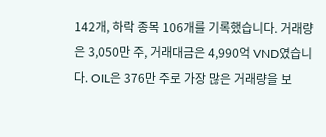142개, 하락 종목 106개를 기록했습니다. 거래량은 3,050만 주, 거래대금은 4,990억 VND였습니다. OIL은 376만 주로 가장 많은 거래량을 보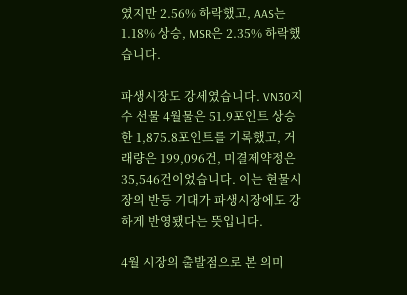였지만 2.56% 하락했고, AAS는 1.18% 상승, MSR은 2.35% 하락했습니다.

파생시장도 강세였습니다. VN30지수 선물 4월물은 51.9포인트 상승한 1,875.8포인트를 기록했고, 거래량은 199,096건, 미결제약정은 35,546건이었습니다. 이는 현물시장의 반등 기대가 파생시장에도 강하게 반영됐다는 뜻입니다.

4월 시장의 출발점으로 본 의미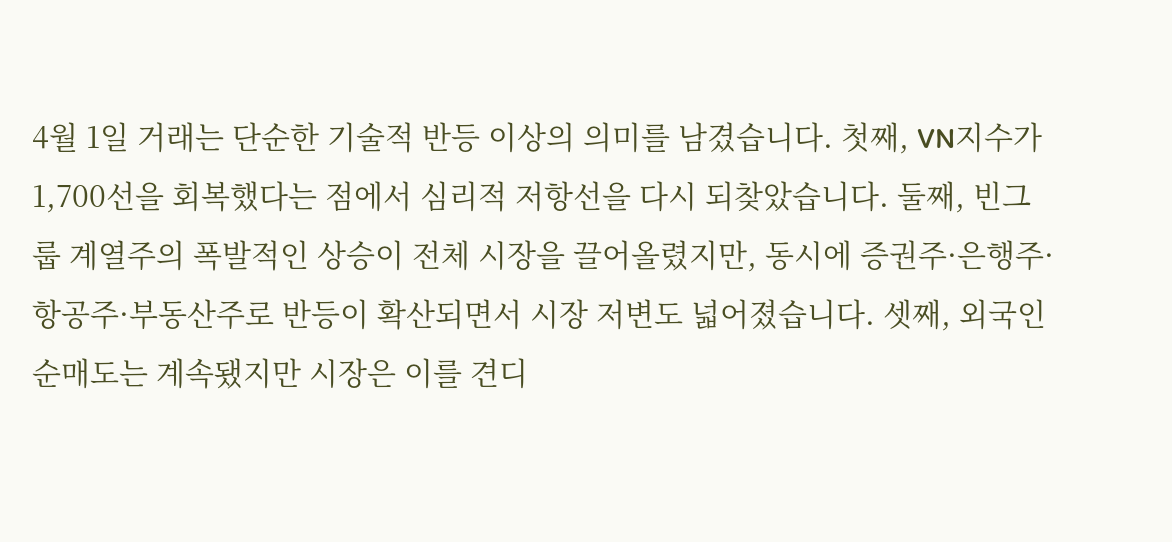4월 1일 거래는 단순한 기술적 반등 이상의 의미를 남겼습니다. 첫째, VN지수가 1,700선을 회복했다는 점에서 심리적 저항선을 다시 되찾았습니다. 둘째, 빈그룹 계열주의 폭발적인 상승이 전체 시장을 끌어올렸지만, 동시에 증권주·은행주·항공주·부동산주로 반등이 확산되면서 시장 저변도 넓어졌습니다. 셋째, 외국인 순매도는 계속됐지만 시장은 이를 견디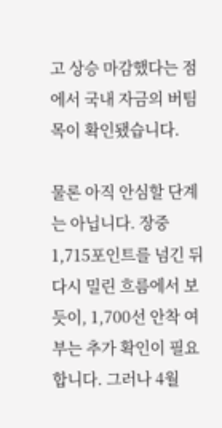고 상승 마감했다는 점에서 국내 자금의 버팀목이 확인됐습니다.

물론 아직 안심할 단계는 아닙니다. 장중 1,715포인트를 넘긴 뒤 다시 밀린 흐름에서 보듯이, 1,700선 안착 여부는 추가 확인이 필요합니다. 그러나 4월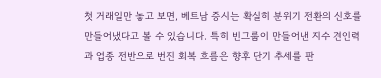첫 거래일만 놓고 보면, 베트남 증시는 확실히 분위기 전환의 신호를 만들어냈다고 볼 수 있습니다. 특히 빈그룹이 만들어낸 지수 견인력과 업종 전반으로 번진 회복 흐름은 향후 단기 추세를 판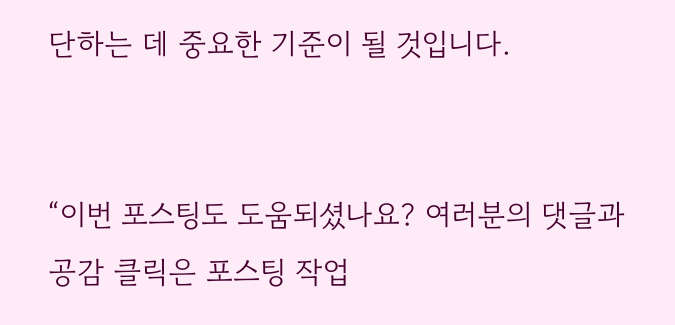단하는 데 중요한 기준이 될 것입니다.


“이번 포스팅도 도움되셨나요? 여러분의 댓글과 공감 클릭은 포스팅 작업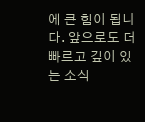에 큰 힘이 됩니다. 앞으로도 더 빠르고 깊이 있는 소식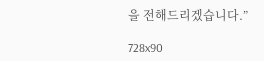을 전해드리겠습니다.”

728x90